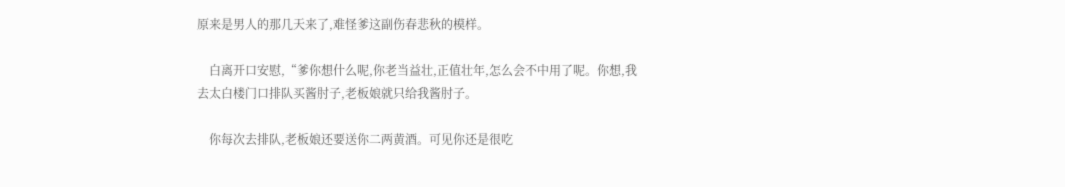原来是男人的那几天来了,难怪爹这副伤春悲秋的模样。

    白离开口安慰,“爹你想什么呢,你老当益壮,正值壮年,怎么会不中用了呢。你想,我去太白楼门口排队买酱肘子,老板娘就只给我酱肘子。

    你每次去排队,老板娘还要送你二两黄酒。可见你还是很吃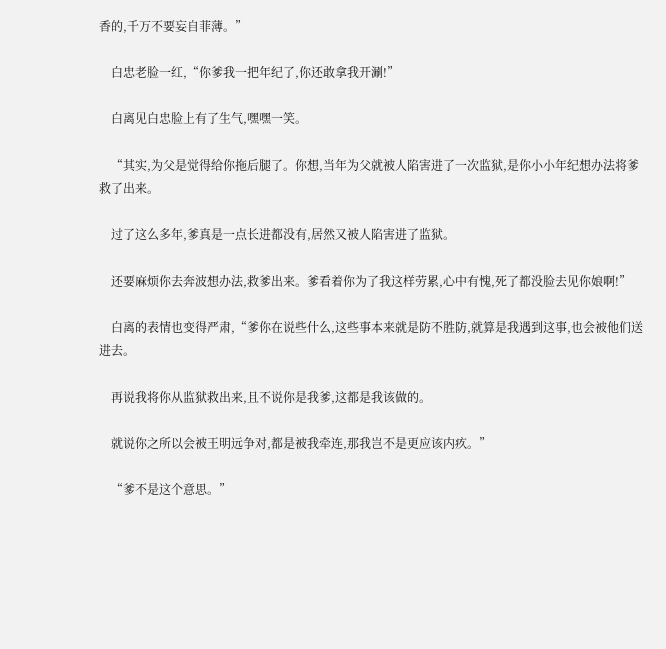香的,千万不要妄自菲薄。”

    白忠老脸一红,“你爹我一把年纪了,你还敢拿我开涮!”

    白离见白忠脸上有了生气,嘿嘿一笑。

    “其实,为父是觉得给你拖后腿了。你想,当年为父就被人陷害进了一次监狱,是你小小年纪想办法将爹救了出来。

    过了这么多年,爹真是一点长进都没有,居然又被人陷害进了监狱。

    还要麻烦你去奔波想办法,救爹出来。爹看着你为了我这样劳累,心中有愧,死了都没脸去见你娘啊!”

    白离的表情也变得严肃,“爹你在说些什么,这些事本来就是防不胜防,就算是我遇到这事,也会被他们送进去。

    再说我将你从监狱救出来,且不说你是我爹,这都是我该做的。

    就说你之所以会被王明远争对,都是被我牵连,那我岂不是更应该内疚。”

    “爹不是这个意思。”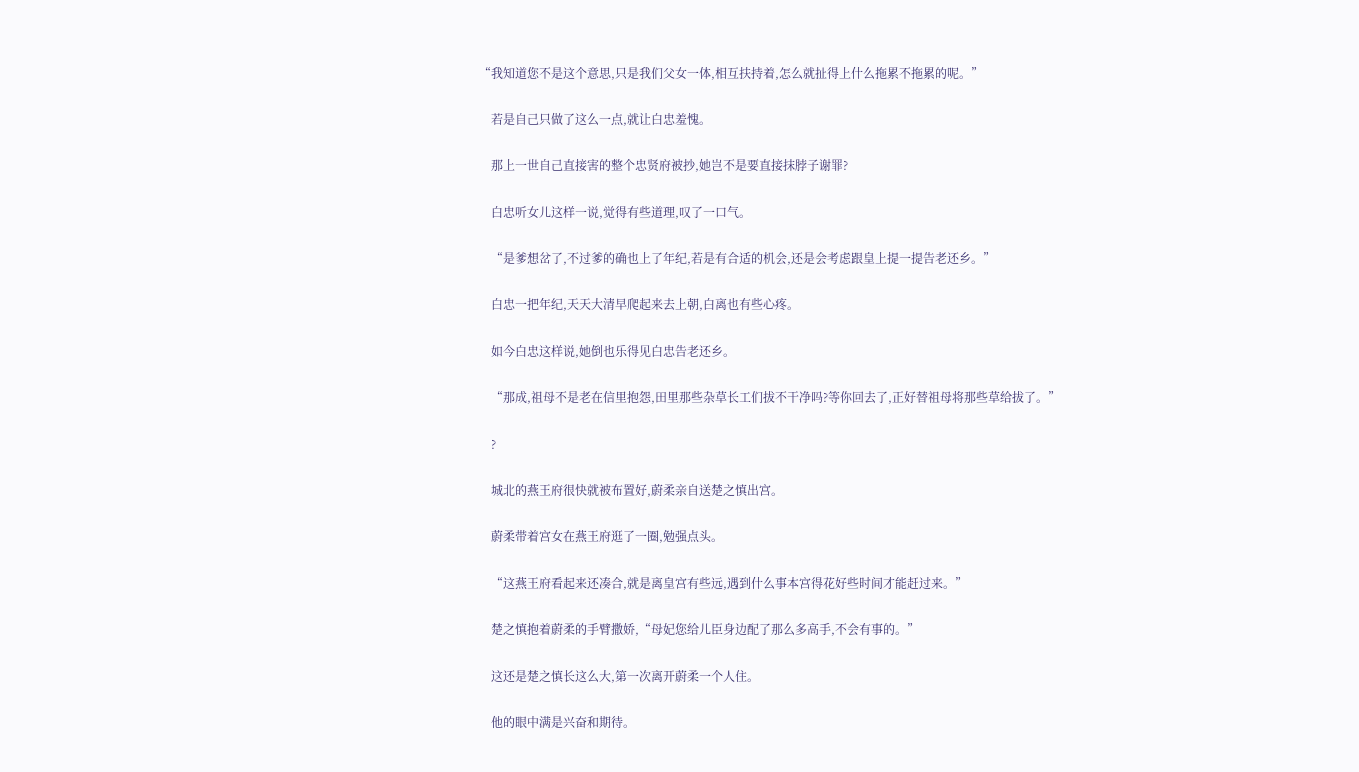“我知道您不是这个意思,只是我们父女一体,相互扶持着,怎么就扯得上什么拖累不拖累的呢。”

    若是自己只做了这么一点,就让白忠羞愧。

    那上一世自己直接害的整个忠贤府被抄,她岂不是要直接抹脖子谢罪?

    白忠听女儿这样一说,觉得有些道理,叹了一口气。

    “是爹想岔了,不过爹的确也上了年纪,若是有合适的机会,还是会考虑跟皇上提一提告老还乡。”

    白忠一把年纪,天天大清早爬起来去上朝,白离也有些心疼。

    如今白忠这样说,她倒也乐得见白忠告老还乡。

    “那成,祖母不是老在信里抱怨,田里那些杂草长工们拔不干净吗?等你回去了,正好替祖母将那些草给拔了。”

    ?

    城北的燕王府很快就被布置好,蔚柔亲自送楚之慎出宫。

    蔚柔带着宫女在燕王府逛了一圈,勉强点头。

    “这燕王府看起来还凑合,就是离皇宫有些远,遇到什么事本宫得花好些时间才能赶过来。”

    楚之慎抱着蔚柔的手臂撒娇,“母妃您给儿臣身边配了那么多高手,不会有事的。”

    这还是楚之慎长这么大,第一次离开蔚柔一个人住。

    他的眼中满是兴奋和期待。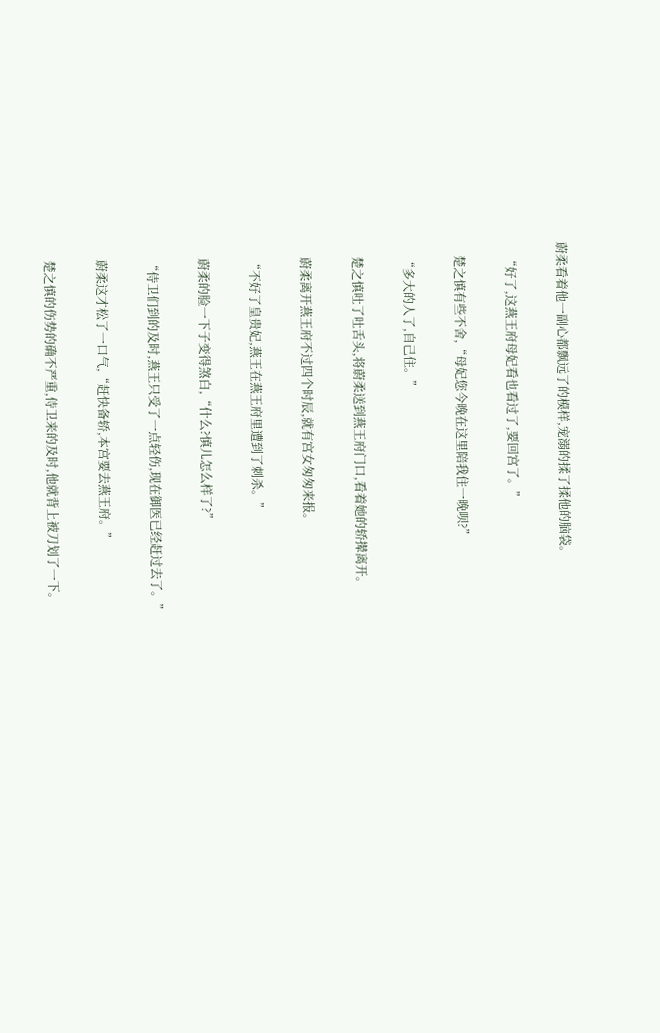蔚柔看着他一副心都飘远了的模样,宠溺的揉了揉他的脑袋。

    “好了,这燕王府母妃看也看过了,要回宫了。”

    楚之慎有些不舍,“母妃您今晚在这里陪我住一晚呗?”

    “多大的人了,自己住。”

    楚之慎吐了吐舌头,将蔚柔送到燕王府门口,看着她的轿撵离开。

    蔚柔离开燕王府不过四个时辰,就有宫女匆匆来报。

    “不好了皇贵妃,燕王在燕王府里遭到了刺杀。”

    蔚柔的脸一下子变得煞白,“什么?慎儿怎么样了?”

    “侍卫们到的及时,燕王只受了一点轻伤,现在御医已经赶过去了。”

    蔚柔这才松了一口气,“赶快备轿,本宫要去燕王府。”

    楚之慎的伤势的确不严重,侍卫来的及时,他就背上被刀划了一下。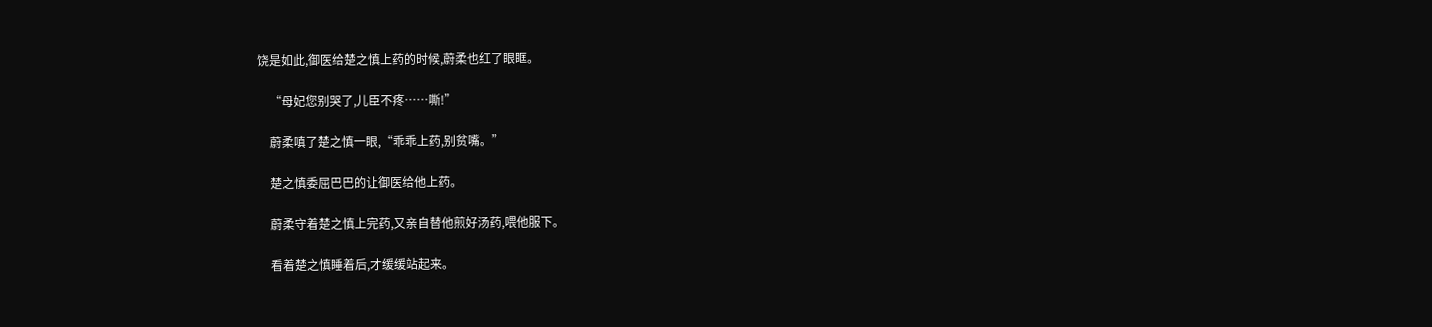饶是如此,御医给楚之慎上药的时候,蔚柔也红了眼眶。

    “母妃您别哭了,儿臣不疼……嘶!”

    蔚柔嗔了楚之慎一眼,“乖乖上药,别贫嘴。”

    楚之慎委屈巴巴的让御医给他上药。

    蔚柔守着楚之慎上完药,又亲自替他煎好汤药,喂他服下。

    看着楚之慎睡着后,才缓缓站起来。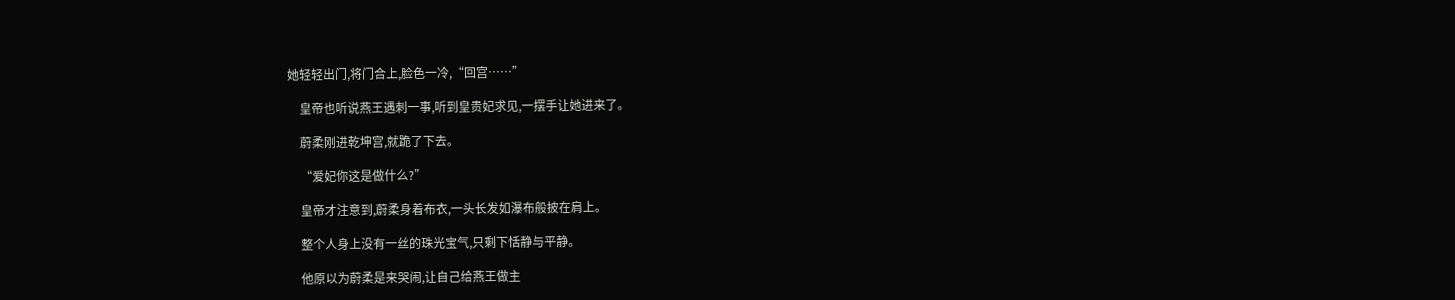她轻轻出门,将门合上,脸色一冷,“回宫……”

    皇帝也听说燕王遇刺一事,听到皇贵妃求见,一摆手让她进来了。

    蔚柔刚进乾坤宫,就跪了下去。

    “爱妃你这是做什么?”

    皇帝才注意到,蔚柔身着布衣,一头长发如瀑布般披在肩上。

    整个人身上没有一丝的珠光宝气,只剩下恬静与平静。

    他原以为蔚柔是来哭闹,让自己给燕王做主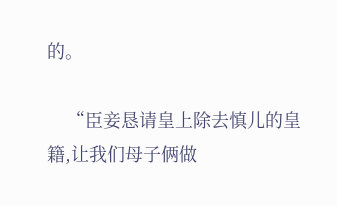的。

    “臣妾恳请皇上除去慎儿的皇籍,让我们母子俩做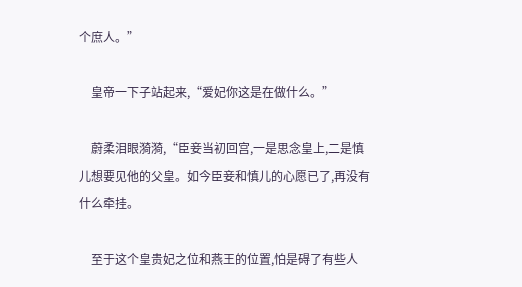个庶人。”

    皇帝一下子站起来,“爱妃你这是在做什么。”

    蔚柔泪眼漪漪,“臣妾当初回宫,一是思念皇上,二是慎儿想要见他的父皇。如今臣妾和慎儿的心愿已了,再没有什么牵挂。

    至于这个皇贵妃之位和燕王的位置,怕是碍了有些人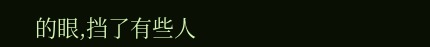的眼,挡了有些人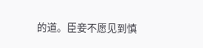的道。臣妾不愿见到慎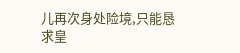儿再次身处险境,只能恳求皇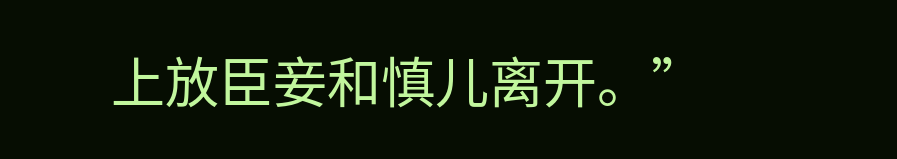上放臣妾和慎儿离开。”